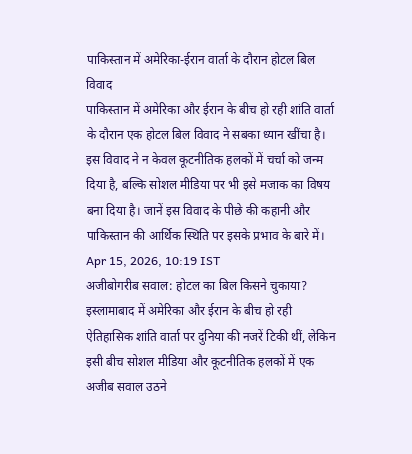पाकिस्तान में अमेरिका-ईरान वार्ता के दौरान होटल बिल विवाद
पाकिस्तान में अमेरिका और ईरान के बीच हो रही शांति वार्ता के दौरान एक होटल बिल विवाद ने सबका ध्यान खींचा है। इस विवाद ने न केवल कूटनीतिक हलकों में चर्चा को जन्म दिया है, बल्कि सोशल मीडिया पर भी इसे मजाक का विषय बना दिया है। जानें इस विवाद के पीछे की कहानी और पाकिस्तान की आर्थिक स्थिति पर इसके प्रभाव के बारे में।
Apr 15, 2026, 10:19 IST
अजीबोगरीब सवाल: होटल का बिल किसने चुकाया?
इस्लामाबाद में अमेरिका और ईरान के बीच हो रही ऐतिहासिक शांति वार्ता पर दुनिया की नजरें टिकी थीं, लेकिन इसी बीच सोशल मीडिया और कूटनीतिक हलकों में एक अजीब सवाल उठने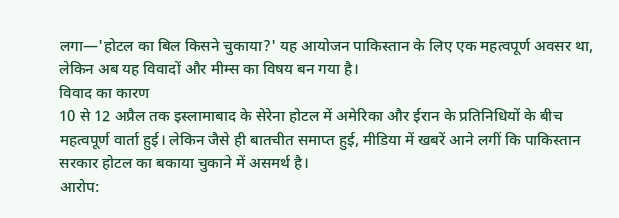लगा—'होटल का बिल किसने चुकाया?' यह आयोजन पाकिस्तान के लिए एक महत्वपूर्ण अवसर था, लेकिन अब यह विवादों और मीम्स का विषय बन गया है।
विवाद का कारण
10 से 12 अप्रैल तक इस्लामाबाद के सेरेना होटल में अमेरिका और ईरान के प्रतिनिधियों के बीच महत्वपूर्ण वार्ता हुई। लेकिन जैसे ही बातचीत समाप्त हुई, मीडिया में खबरें आने लगीं कि पाकिस्तान सरकार होटल का बकाया चुकाने में असमर्थ है।
आरोप: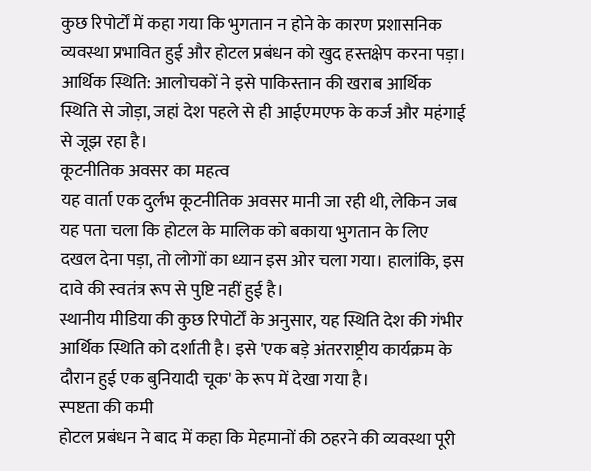कुछ रिपोर्टों में कहा गया कि भुगतान न होने के कारण प्रशासनिक व्यवस्था प्रभावित हुई और होटल प्रबंधन को खुद हस्तक्षेप करना पड़ा।
आर्थिक स्थिति: आलोचकों ने इसे पाकिस्तान की खराब आर्थिक स्थिति से जोड़ा, जहां देश पहले से ही आईएमएफ के कर्ज और महंगाई से जूझ रहा है।
कूटनीतिक अवसर का महत्व
यह वार्ता एक दुर्लभ कूटनीतिक अवसर मानी जा रही थी, लेकिन जब यह पता चला कि होटल के मालिक को बकाया भुगतान के लिए दखल देना पड़ा, तो लोगों का ध्यान इस ओर चला गया। हालांकि, इस दावे की स्वतंत्र रूप से पुष्टि नहीं हुई है।
स्थानीय मीडिया की कुछ रिपोर्टों के अनुसार, यह स्थिति देश की गंभीर आर्थिक स्थिति को दर्शाती है। इसे 'एक बड़े अंतरराष्ट्रीय कार्यक्रम के दौरान हुई एक बुनियादी चूक' के रूप में देखा गया है।
स्पष्टता की कमी
होटल प्रबंधन ने बाद में कहा कि मेहमानों की ठहरने की व्यवस्था पूरी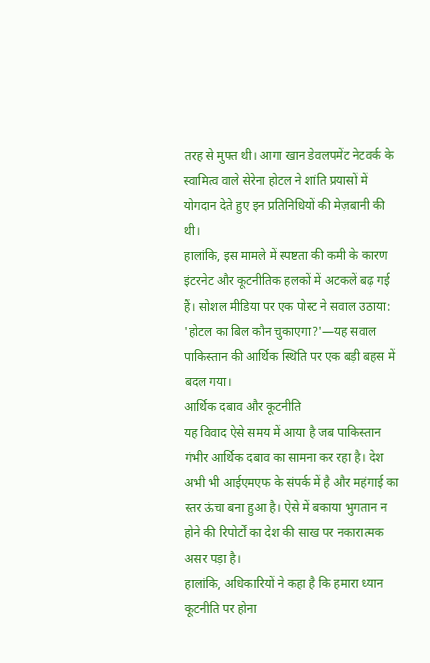तरह से मुफ्त थी। आगा खान डेवलपमेंट नेटवर्क के स्वामित्व वाले सेरेना होटल ने शांति प्रयासों में योगदान देते हुए इन प्रतिनिधियों की मेज़बानी की थी।
हालांकि, इस मामले में स्पष्टता की कमी के कारण इंटरनेट और कूटनीतिक हलकों में अटकलें बढ़ गई हैं। सोशल मीडिया पर एक पोस्ट ने सवाल उठाया: 'होटल का बिल कौन चुकाएगा?'—यह सवाल पाकिस्तान की आर्थिक स्थिति पर एक बड़ी बहस में बदल गया।
आर्थिक दबाव और कूटनीति
यह विवाद ऐसे समय में आया है जब पाकिस्तान गंभीर आर्थिक दबाव का सामना कर रहा है। देश अभी भी आईएमएफ के संपर्क में है और महंगाई का स्तर ऊंचा बना हुआ है। ऐसे में बकाया भुगतान न होने की रिपोर्टों का देश की साख पर नकारात्मक असर पड़ा है।
हालांकि, अधिकारियों ने कहा है कि हमारा ध्यान कूटनीति पर होना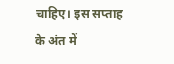चाहिए। इस सप्ताह के अंत में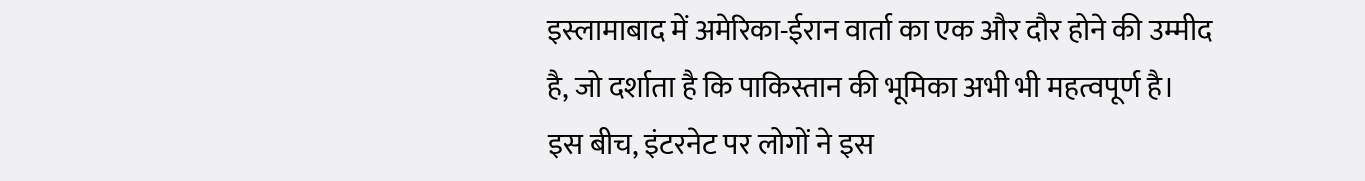इस्लामाबाद में अमेरिका-ईरान वार्ता का एक और दौर होने की उम्मीद है, जो दर्शाता है कि पाकिस्तान की भूमिका अभी भी महत्वपूर्ण है।
इस बीच, इंटरनेट पर लोगों ने इस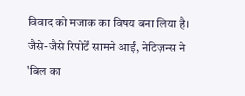विवाद को मजाक का विषय बना लिया है। जैसे-जैसे रिपोर्टें सामने आईं, नेटिज़न्स ने 'बिल का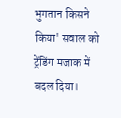भुगतान किसने किया' सवाल को ट्रेंडिंग मजाक में बदल दिया।